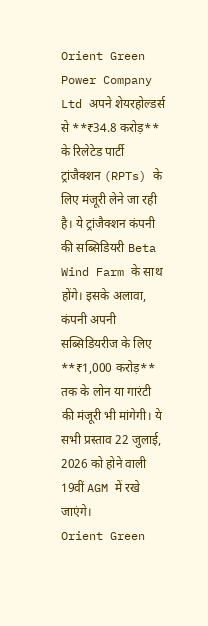Orient Green Power Company Ltd अपने शेयरहोल्डर्स से **₹34.8 करोड़** के रिलेटेड पार्टी ट्रांजैक्शन (RPTs) के लिए मंजूरी लेने जा रही है। ये ट्रांजैक्शन कंपनी की सब्सिडियरी Beta Wind Farm के साथ होंगे। इसके अलावा, कंपनी अपनी सब्सिडियरीज के लिए **₹1,000 करोड़** तक के लोन या गारंटी की मंजूरी भी मांगेगी। ये सभी प्रस्ताव 22 जुलाई, 2026 को होने वाली 19वीं AGM में रखे जाएंगे।
Orient Green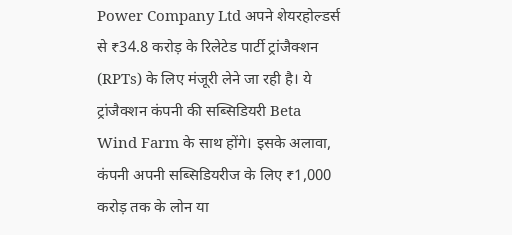Power Company Ltd अपने शेयरहोल्डर्स से ₹34.8 करोड़ के रिलेटेड पार्टी ट्रांजैक्शन (RPTs) के लिए मंजूरी लेने जा रही है। ये ट्रांजैक्शन कंपनी की सब्सिडियरी Beta Wind Farm के साथ होंगे। इसके अलावा, कंपनी अपनी सब्सिडियरीज के लिए ₹1,000 करोड़ तक के लोन या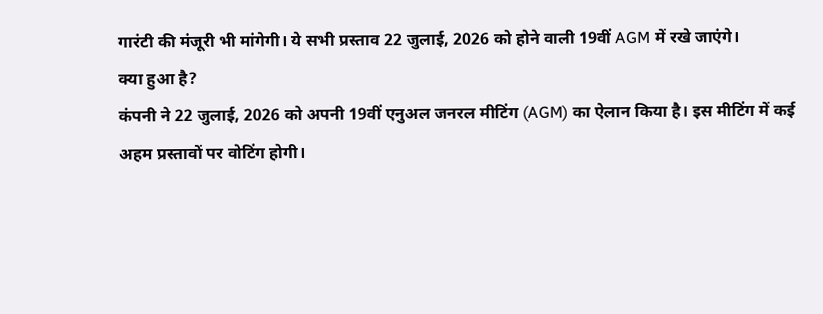गारंटी की मंजूरी भी मांगेगी। ये सभी प्रस्ताव 22 जुलाई, 2026 को होने वाली 19वीं AGM में रखे जाएंगे।
क्या हुआ है?
कंपनी ने 22 जुलाई, 2026 को अपनी 19वीं एनुअल जनरल मीटिंग (AGM) का ऐलान किया है। इस मीटिंग में कई अहम प्रस्तावों पर वोटिंग होगी।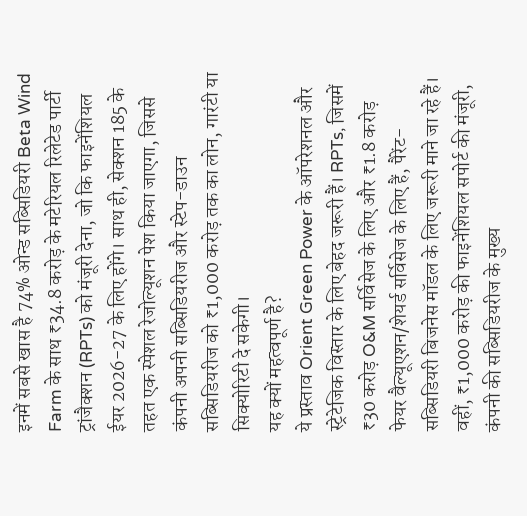इनमें सबसे खास है 74% ओन्ड सब्सिडियरी Beta Wind Farm के साथ ₹34.8 करोड़ के मटेरियल रिलेटेड पार्टी ट्रांजैक्शन (RPTs) को मंजूरी देना, जो कि फाइनेंशियल ईयर 2026-27 के लिए होंगे। साथ ही, सेक्शन 185 के तहत एक स्पेशल रेजोल्यूशन पेश किया जाएगा, जिससे कंपनी अपनी सब्सिडियरीज और स्टेप-डाउन सब्सिडियरीज को ₹1,000 करोड़ तक का लोन, गारंटी या सिक्योरिटी दे सकेगी।
यह क्यों महत्वपूर्ण है?
ये प्रस्ताव Orient Green Power के ऑपरेशनल और स्ट्रेटेजिक विस्तार के लिए बेहद जरूरी हैं। RPTs, जिसमें ₹30 करोड़ O&M सर्विसेज के लिए और ₹1.8 करोड़ फेयर वैल्यूएशन/शेयर्ड सर्विसेज के लिए हैं, पैरेंट-सब्सिडियरी बिजनेस मॉडल के लिए जरूरी माने जा रहे हैं। वहीं, ₹1,000 करोड़ की फाइनेंशियल सपोर्ट की मंजूरी, कंपनी की सब्सिडियरीज के मुख्य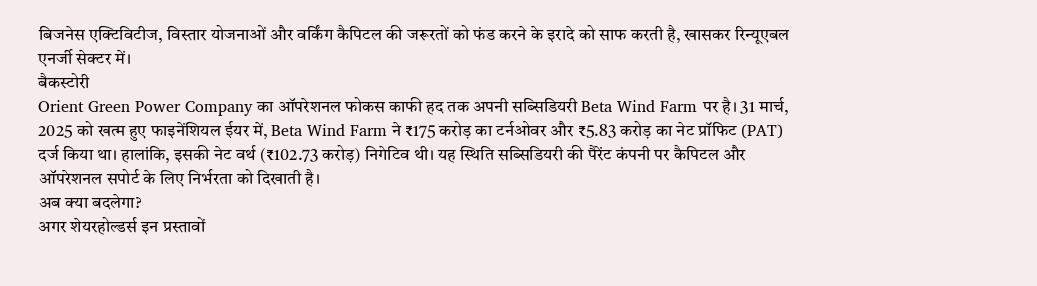बिजनेस एक्टिविटीज, विस्तार योजनाओं और वर्किंग कैपिटल की जरूरतों को फंड करने के इरादे को साफ करती है, खासकर रिन्यूएबल एनर्जी सेक्टर में।
बैकस्टोरी
Orient Green Power Company का ऑपरेशनल फोकस काफी हद तक अपनी सब्सिडियरी Beta Wind Farm पर है। 31 मार्च, 2025 को खत्म हुए फाइनेंशियल ईयर में, Beta Wind Farm ने ₹175 करोड़ का टर्नओवर और ₹5.83 करोड़ का नेट प्रॉफिट (PAT) दर्ज किया था। हालांकि, इसकी नेट वर्थ (₹102.73 करोड़) निगेटिव थी। यह स्थिति सब्सिडियरी की पैरेंट कंपनी पर कैपिटल और ऑपरेशनल सपोर्ट के लिए निर्भरता को दिखाती है।
अब क्या बदलेगा?
अगर शेयरहोल्डर्स इन प्रस्तावों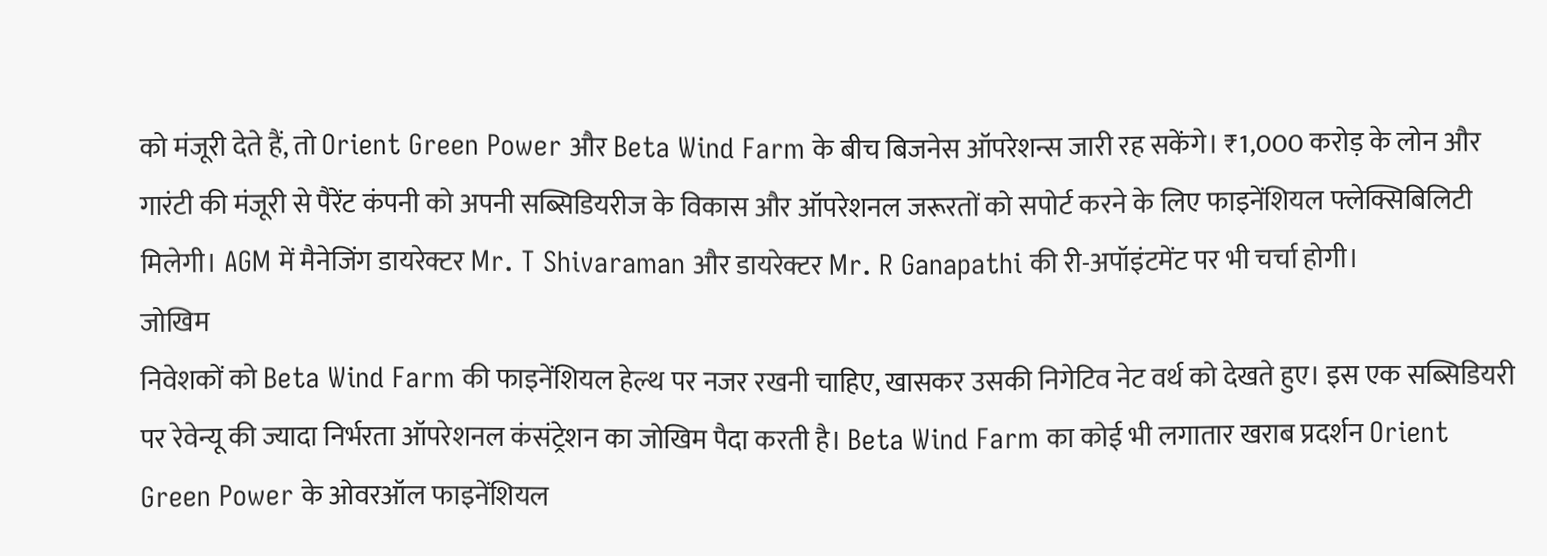को मंजूरी देते हैं, तो Orient Green Power और Beta Wind Farm के बीच बिजनेस ऑपरेशन्स जारी रह सकेंगे। ₹1,000 करोड़ के लोन और गारंटी की मंजूरी से पैरेंट कंपनी को अपनी सब्सिडियरीज के विकास और ऑपरेशनल जरूरतों को सपोर्ट करने के लिए फाइनेंशियल फ्लेक्सिबिलिटी मिलेगी। AGM में मैनेजिंग डायरेक्टर Mr. T Shivaraman और डायरेक्टर Mr. R Ganapathi की री-अपॉइंटमेंट पर भी चर्चा होगी।
जोखिम
निवेशकों को Beta Wind Farm की फाइनेंशियल हेल्थ पर नजर रखनी चाहिए, खासकर उसकी निगेटिव नेट वर्थ को देखते हुए। इस एक सब्सिडियरी पर रेवेन्यू की ज्यादा निर्भरता ऑपरेशनल कंसंट्रेशन का जोखिम पैदा करती है। Beta Wind Farm का कोई भी लगातार खराब प्रदर्शन Orient Green Power के ओवरऑल फाइनेंशियल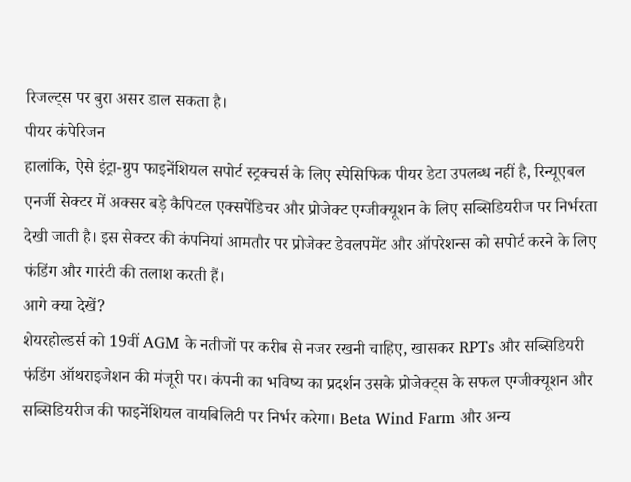रिजल्ट्स पर बुरा असर डाल सकता है।
पीयर कंपेरिजन
हालांकि, ऐसे इंट्रा-ग्रुप फाइनेंशियल सपोर्ट स्ट्रक्चर्स के लिए स्पेसिफिक पीयर डेटा उपलब्ध नहीं है, रिन्यूएबल एनर्जी सेक्टर में अक्सर बड़े कैपिटल एक्सपेंडिचर और प्रोजेक्ट एग्जीक्यूशन के लिए सब्सिडियरीज पर निर्भरता देखी जाती है। इस सेक्टर की कंपनियां आमतौर पर प्रोजेक्ट डेवलपमेंट और ऑपरेशन्स को सपोर्ट करने के लिए फंडिंग और गारंटी की तलाश करती हैं।
आगे क्या देखें?
शेयरहोल्डर्स को 19वीं AGM के नतीजों पर करीब से नजर रखनी चाहिए, खासकर RPTs और सब्सिडियरी फंडिंग ऑथराइजेशन की मंजूरी पर। कंपनी का भविष्य का प्रदर्शन उसके प्रोजेक्ट्स के सफल एग्जीक्यूशन और सब्सिडियरीज की फाइनेंशियल वायबिलिटी पर निर्भर करेगा। Beta Wind Farm और अन्य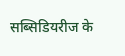सब्सिडियरीज के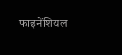फाइनेंशियल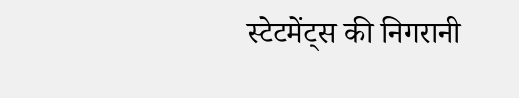स्टेटमेंट्स की निगरानी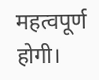महत्वपूर्ण होगी।